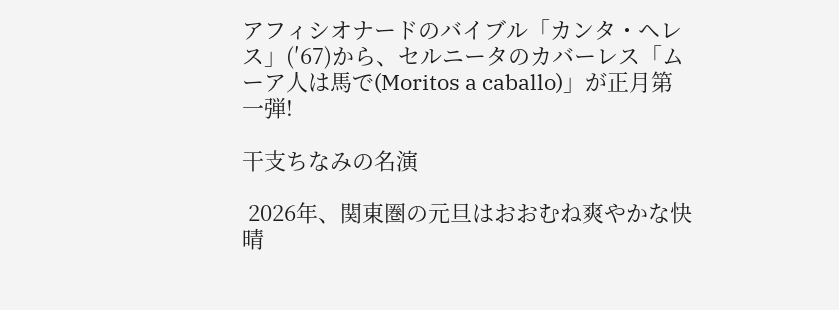アフィシオナードのバイブル「カンタ・ヘレス」(′67)から、セルニータのカバーレス「ムーア人は馬で(Moritos a caballo)」が正月第一弾!

干支ちなみの名演

 2026年、関東圏の元旦はおおむね爽やかな快晴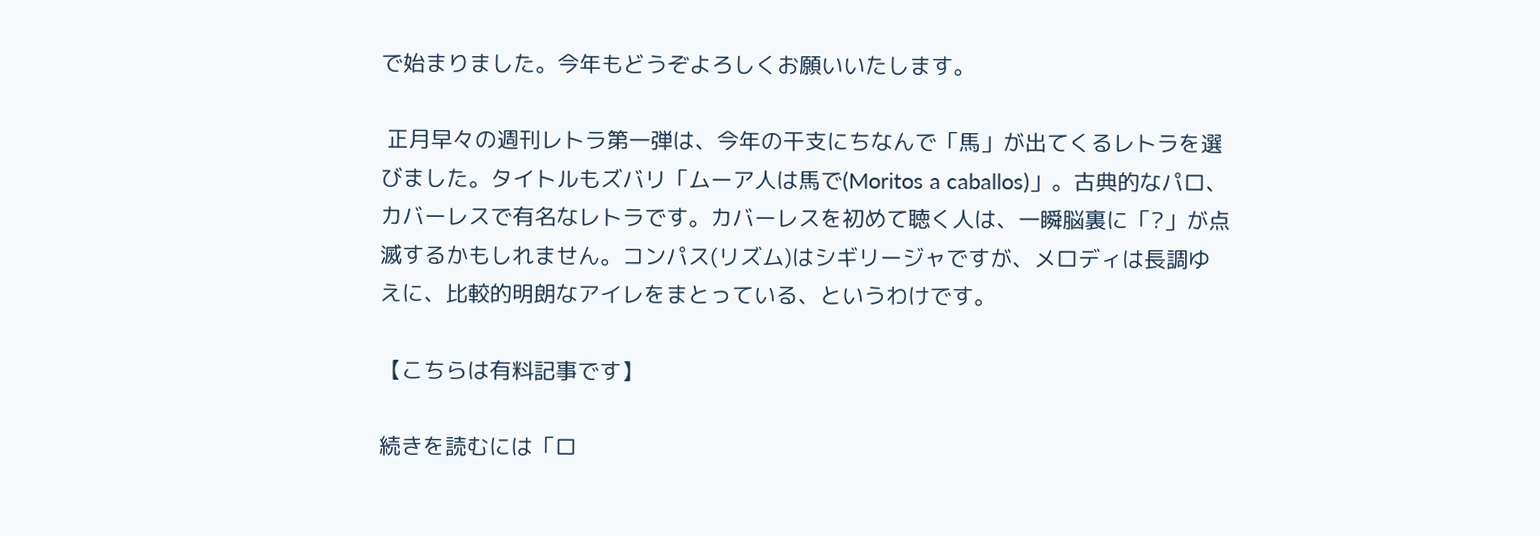で始まりました。今年もどうぞよろしくお願いいたします。

 正月早々の週刊レトラ第一弾は、今年の干支にちなんで「馬」が出てくるレトラを選びました。タイトルもズバリ「ムーア人は馬で(Moritos a caballos)」。古典的なパロ、カバーレスで有名なレトラです。カバーレスを初めて聴く人は、一瞬脳裏に「?」が点滅するかもしれません。コンパス(リズム)はシギリージャですが、メロディは長調ゆえに、比較的明朗なアイレをまとっている、というわけです。

【こちらは有料記事です】

続きを読むには「ロ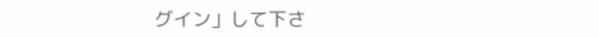グイン」して下さ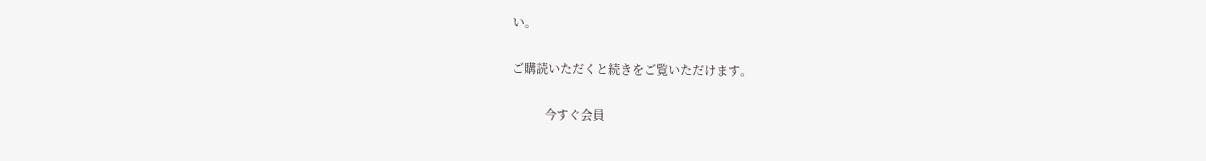い。

ご購読いただくと続きをご覧いただけます。

           今すぐ会員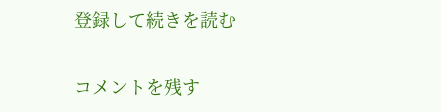登録して続きを読む

コメントを残す